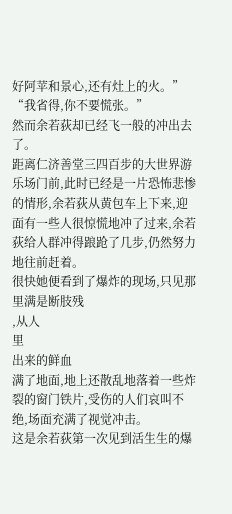好阿苹和景心,还有灶上的火。”
“我省得,你不要慌张。”
然而余若荻却已经飞一般的冲出去了。
距离仁济善堂三四百步的大世界游乐场门前,此时已经是一片恐怖悲惨的情形,余若荻从黄包车上下来,迎面有一些人很惊慌地冲了过来,余若荻给人群冲得踉跄了几步,仍然努力地往前赶着。
很快她便看到了爆炸的现场,只见那里满是断肢残
,从人
里
出来的鲜血
满了地面,地上还散乱地落着一些炸裂的窗门铁片,受伤的人们哀叫不绝,场面充满了视觉冲击。
这是余若荻第一次见到活生生的爆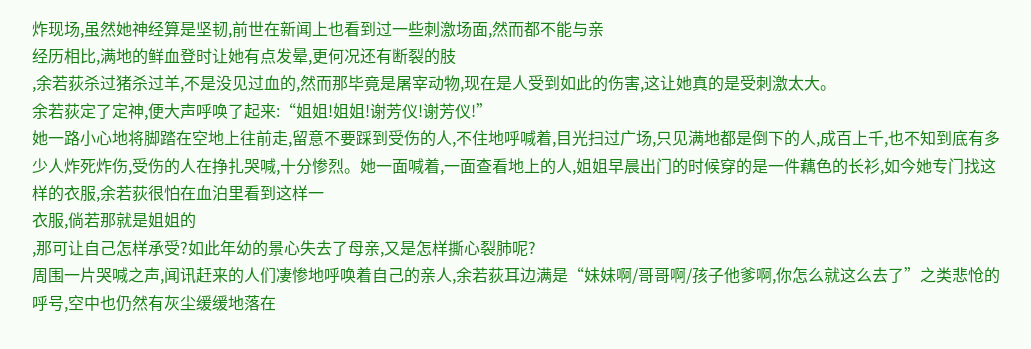炸现场,虽然她神经算是坚韧,前世在新闻上也看到过一些刺激场面,然而都不能与亲
经历相比,满地的鲜血登时让她有点发晕,更何况还有断裂的肢
,余若荻杀过猪杀过羊,不是没见过血的,然而那毕竟是屠宰动物,现在是人受到如此的伤害,这让她真的是受刺激太大。
余若荻定了定神,便大声呼唤了起来:“姐姐!姐姐!谢芳仪!谢芳仪!”
她一路小心地将脚踏在空地上往前走,留意不要踩到受伤的人,不住地呼喊着,目光扫过广场,只见满地都是倒下的人,成百上千,也不知到底有多少人炸死炸伤,受伤的人在挣扎哭喊,十分惨烈。她一面喊着,一面查看地上的人,姐姐早晨出门的时候穿的是一件藕色的长衫,如今她专门找这样的衣服,余若荻很怕在血泊里看到这样一
衣服,倘若那就是姐姐的
,那可让自己怎样承受?如此年幼的景心失去了母亲,又是怎样撕心裂肺呢?
周围一片哭喊之声,闻讯赶来的人们凄惨地呼唤着自己的亲人,余若荻耳边满是“妹妹啊/哥哥啊/孩子他爹啊,你怎么就这么去了”之类悲怆的呼号,空中也仍然有灰尘缓缓地落在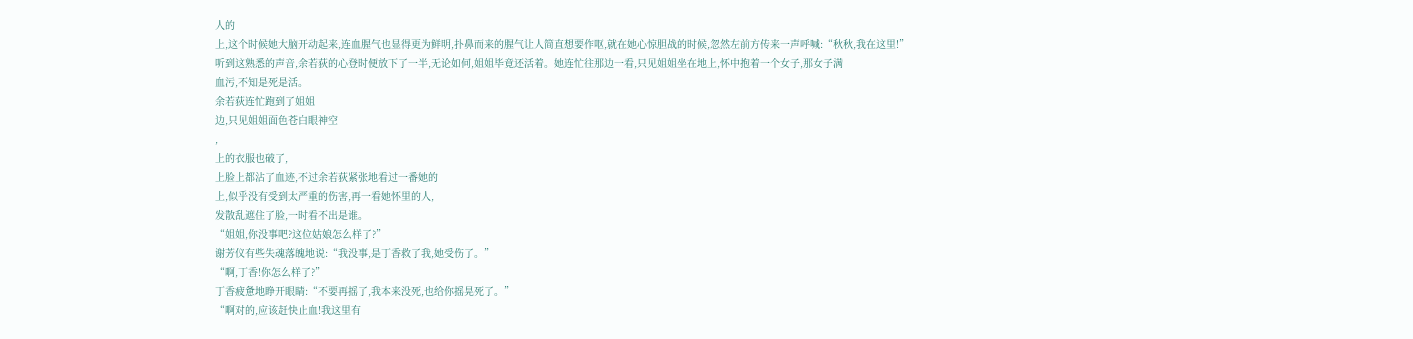人的
上,这个时候她大脑开动起来,连血腥气也显得更为鲜明,扑鼻而来的腥气让人简直想要作呕,就在她心惊胆战的时候,忽然左前方传来一声呼喊:“秋秋,我在这里!”
听到这熟悉的声音,余若荻的心登时便放下了一半,无论如何,姐姐毕竟还活着。她连忙往那边一看,只见姐姐坐在地上,怀中抱着一个女子,那女子满
血污,不知是死是活。
余若荻连忙跑到了姐姐
边,只见姐姐面色苍白眼神空
,
上的衣服也破了,
上脸上都沾了血迹,不过余若荻紧张地看过一番她的
上,似乎没有受到太严重的伤害,再一看她怀里的人,
发散乱遮住了脸,一时看不出是谁。
“姐姐,你没事吧?这位姑娘怎么样了?”
谢芳仪有些失魂落魄地说:“我没事,是丁香救了我,她受伤了。”
“啊,丁香!你怎么样了?”
丁香疲惫地睁开眼睛:“不要再摇了,我本来没死,也给你摇晃死了。”
“啊对的,应该赶快止血!我这里有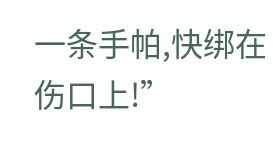一条手帕,快绑在伤口上!”